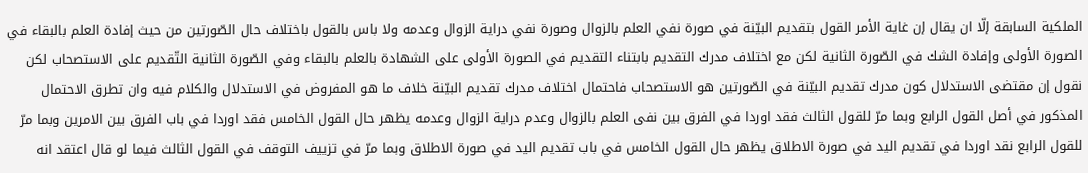الملكية السابقة إلّا ان يقال إن غاية الأمر القول بتقديم البيّنة في صورة نفي العلم بالزوال وصورة نفي دراية الزوال وعدمه ولا باس بالقول باختلاف حال الصّورتين من حيث إفادة العلم بالبقاء في الصورة الأولى وإفادة الشك في الصّورة الثانية لكن مع اختلاف مدرك التقديم بابتناء التقديم في الصورة الأولى على الشهادة بالعلم بالبقاء وفي الصّورة الثانية التّقديم على الاستصحاب لكن نقول إن مقتضى الاستدلال كون مدرك تقديم البيّنة في الصّورتين هو الاستصحاب فاحتمال اختلاف مدرك تقديم البيّنة خلاف ما هو المفروض في الاستدلال والكلام فيه وان تطرق الاحتمال المذكور في أصل القول الرابع وبما مرّ للقول الثالث فقد اوردا في الفرق بين نفى العلم بالزوال وعدم دراية الزوال وعدمه يظهر حال القول الخامس فقد اوردا في باب الفرق بين الامرين وبما مرّ للقول الرابع نقد اوردا في تقديم اليد في صورة الاطلاق يظهر حال القول الخامس في باب تقديم اليد في صورة الاطلاق وبما مرّ في تزييف التوقف في القول الثالث فيما لو قال اعتقد انه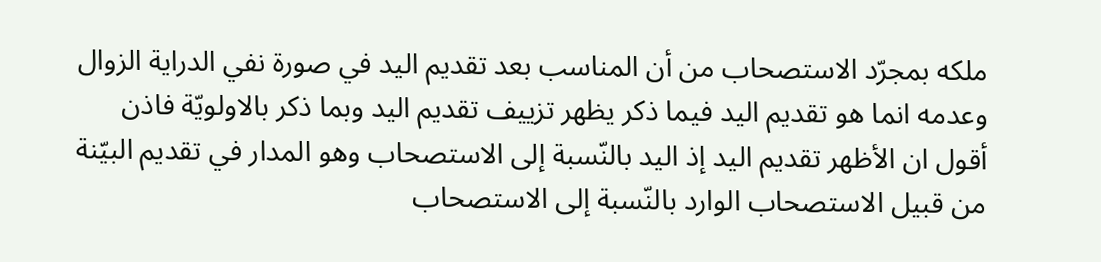ملكه بمجرّد الاستصحاب من أن المناسب بعد تقديم اليد في صورة نفي الدراية الزوال وعدمه انما هو تقديم اليد فيما ذكر يظهر تزييف تقديم اليد وبما ذكر بالاولويّة فاذن أقول ان الأظهر تقديم اليد إذ اليد بالنّسبة إلى الاستصحاب وهو المدار في تقديم البيّنة من قبيل الاستصحاب الوارد بالنّسبة إلى الاستصحاب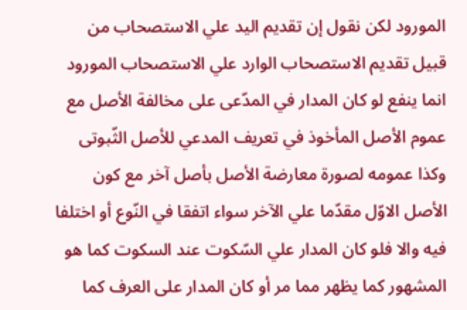المورود لكن نقول إن تقديم اليد علي الاستصحاب من قبيل تقديم الاستصحاب الوارد علي الاستصحاب المورود انما ينفع لو كان المدار في المدّعى على مخالفة الأصل مع عموم الأصل المأخوذ في تعريف المدعي للأصل الثّبوتى وكذا عمومه لصورة معارضة الأصل بأصل آخر مع كون الأصل الاوّل مقدّما علي الآخر سواء اتفقا في النّوع أو اختلفا فيه والا فلو كان المدار علي السّكوت عند السكوت كما هو المشهور كما يظهر مما مر أو كان المدار على العرف كما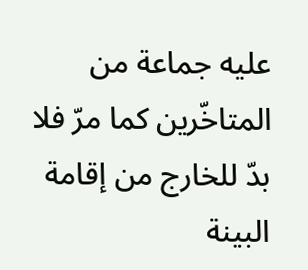عليه جماعة من المتاخّرين كما مرّ فلا بدّ للخارج من إقامة البينة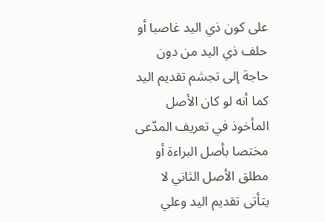على كون ذي اليد غاصبا أو حلف ذي اليد من دون حاجة إلى تجشم تقديم اليد كما أنه لو كان الأصل المأخوذ في تعريف المدّعى مختصا بأصل البراءة أو مطلق الأصل الثاني لا يتأتى تقديم اليد وعلي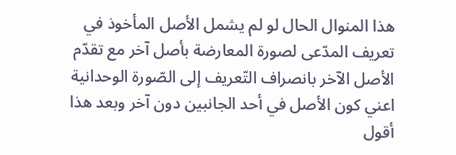هذا المنوال الحال لو لم يشمل الأصل المأخوذ في تعريف المدّعى لصورة المعارضة بأصل آخر مع تقدّم الأصل الآخر بانصراف التّعريف إلى الصّورة الوحدانية اعني كون الأصل في أحد الجانبين دون آخر وبعد هذا أقول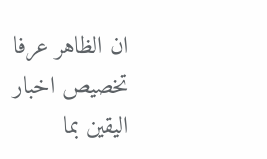ان الظاهر عرفا تخصيص اخبار اليقين بما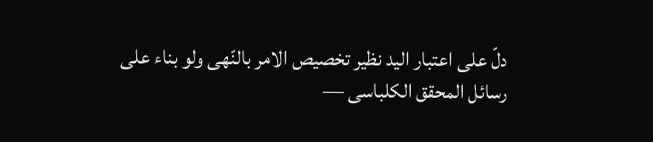دلّ على اعتبار اليد نظير تخصيص الامر بالنّهى ولو بناء على
رسائل المحقق الكلباسى —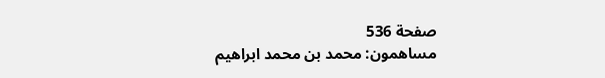صفحة 536
مساهمون: محمد بن محمد ابراهيم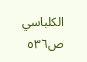الكلباسي
ص٥٣٦